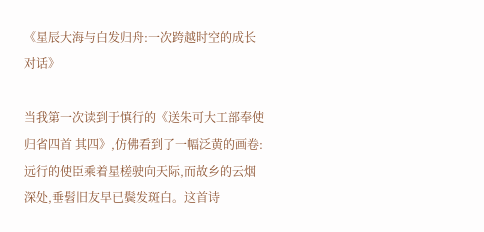《星辰大海与白发归舟:一次跨越时空的成长对话》

当我第一次读到于慎行的《送朱可大工部奉使归省四首 其四》,仿佛看到了一幅泛黄的画卷:远行的使臣乘着星槎驶向天际,而故乡的云烟深处,垂髫旧友早已鬓发斑白。这首诗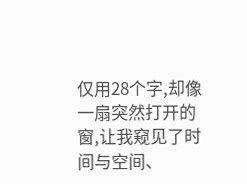仅用28个字,却像一扇突然打开的窗,让我窥见了时间与空间、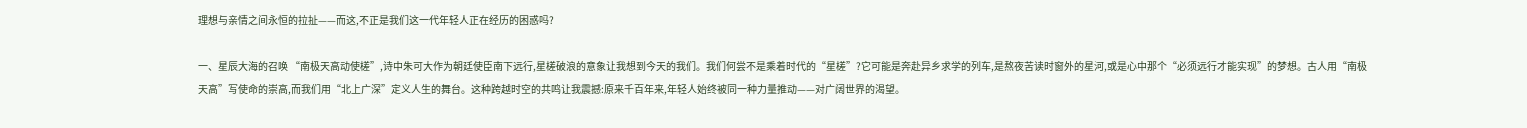理想与亲情之间永恒的拉扯——而这,不正是我们这一代年轻人正在经历的困惑吗?

一、星辰大海的召唤 “南极天高动使槎”,诗中朱可大作为朝廷使臣南下远行,星槎破浪的意象让我想到今天的我们。我们何尝不是乘着时代的“星槎”?它可能是奔赴异乡求学的列车,是熬夜苦读时窗外的星河,或是心中那个“必须远行才能实现”的梦想。古人用“南极天高”写使命的崇高,而我们用“北上广深”定义人生的舞台。这种跨越时空的共鸣让我震撼:原来千百年来,年轻人始终被同一种力量推动——对广阔世界的渴望。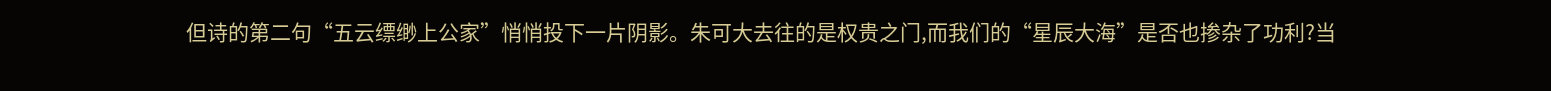但诗的第二句“五云缥缈上公家”悄悄投下一片阴影。朱可大去往的是权贵之门,而我们的“星辰大海”是否也掺杂了功利?当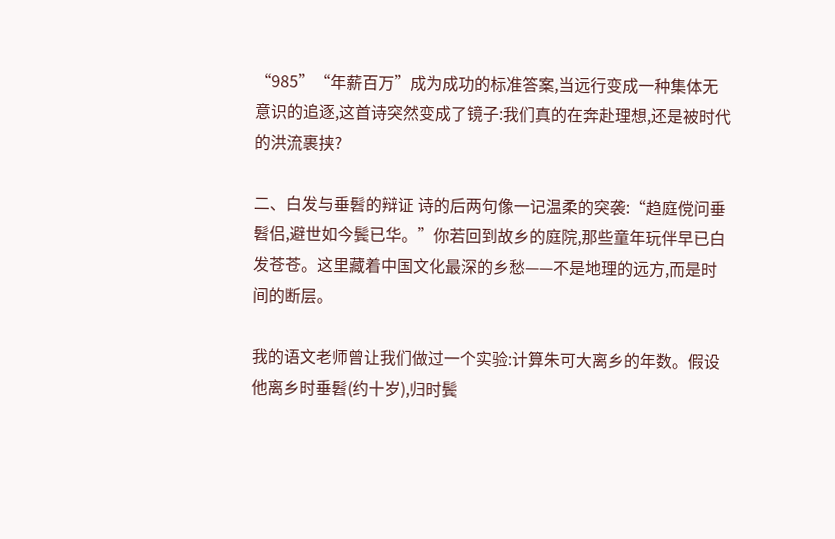“985”“年薪百万”成为成功的标准答案,当远行变成一种集体无意识的追逐,这首诗突然变成了镜子:我们真的在奔赴理想,还是被时代的洪流裹挟?

二、白发与垂髫的辩证 诗的后两句像一记温柔的突袭:“趋庭傥问垂髫侣,避世如今鬓已华。”你若回到故乡的庭院,那些童年玩伴早已白发苍苍。这里藏着中国文化最深的乡愁——不是地理的远方,而是时间的断层。

我的语文老师曾让我们做过一个实验:计算朱可大离乡的年数。假设他离乡时垂髫(约十岁),归时鬓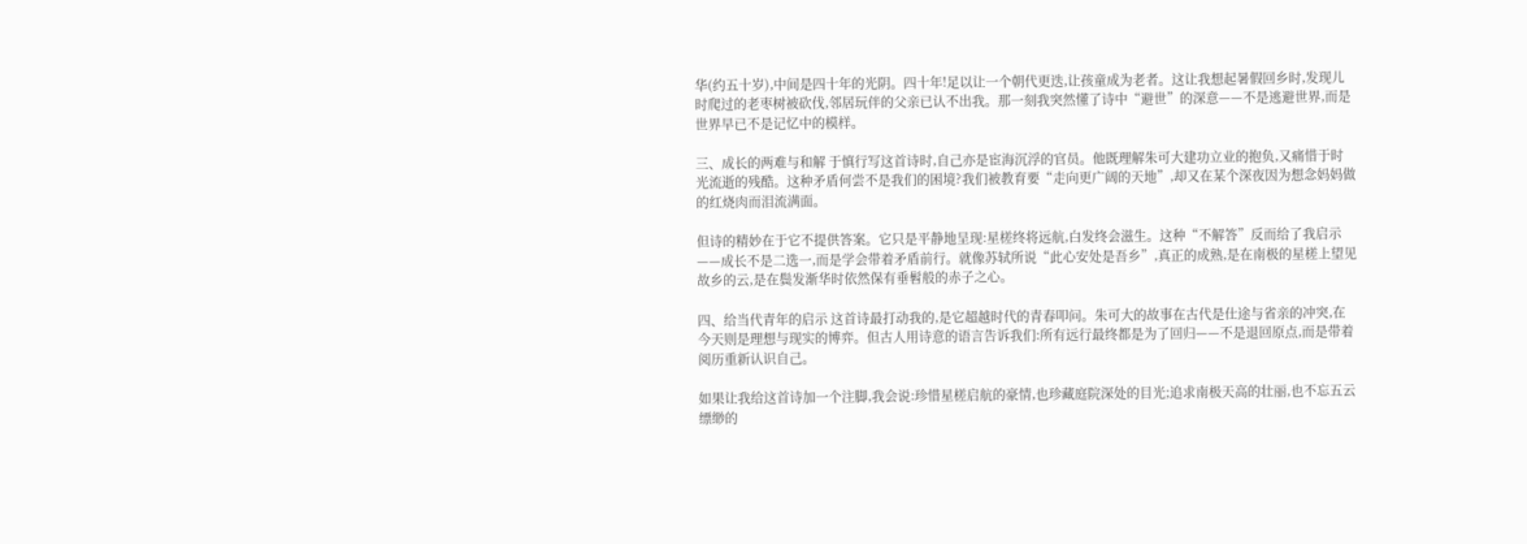华(约五十岁),中间是四十年的光阴。四十年!足以让一个朝代更迭,让孩童成为老者。这让我想起暑假回乡时,发现儿时爬过的老枣树被砍伐,邻居玩伴的父亲已认不出我。那一刻我突然懂了诗中“避世”的深意——不是逃避世界,而是世界早已不是记忆中的模样。

三、成长的两难与和解 于慎行写这首诗时,自己亦是宦海沉浮的官员。他既理解朱可大建功立业的抱负,又痛惜于时光流逝的残酷。这种矛盾何尝不是我们的困境?我们被教育要“走向更广阔的天地”,却又在某个深夜因为想念妈妈做的红烧肉而泪流满面。

但诗的精妙在于它不提供答案。它只是平静地呈现:星槎终将远航,白发终会滋生。这种“不解答”反而给了我启示——成长不是二选一,而是学会带着矛盾前行。就像苏轼所说“此心安处是吾乡”,真正的成熟,是在南极的星槎上望见故乡的云,是在鬓发渐华时依然保有垂髫般的赤子之心。

四、给当代青年的启示 这首诗最打动我的,是它超越时代的青春叩问。朱可大的故事在古代是仕途与省亲的冲突,在今天则是理想与现实的博弈。但古人用诗意的语言告诉我们:所有远行最终都是为了回归——不是退回原点,而是带着阅历重新认识自己。

如果让我给这首诗加一个注脚,我会说:珍惜星槎启航的豪情,也珍藏庭院深处的目光;追求南极天高的壮丽,也不忘五云缥缈的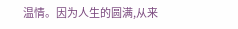温情。因为人生的圆满,从来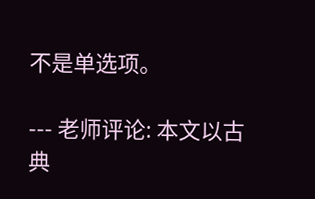不是单选项。

--- 老师评论: 本文以古典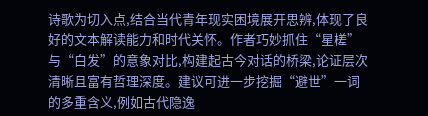诗歌为切入点,结合当代青年现实困境展开思辨,体现了良好的文本解读能力和时代关怀。作者巧妙抓住“星槎”与“白发”的意象对比,构建起古今对话的桥梁,论证层次清晰且富有哲理深度。建议可进一步挖掘“避世”一词的多重含义,例如古代隐逸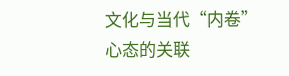文化与当代“内卷”心态的关联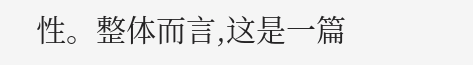性。整体而言,这是一篇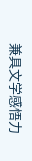兼具文学感悟力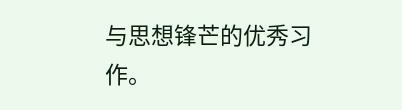与思想锋芒的优秀习作。